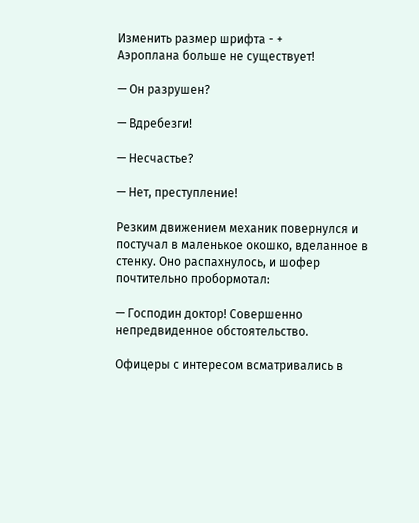Изменить размер шрифта - +
Аэроплана больше не существует!

— Он разрушен?

— Вдребезги!

— Несчастье?

— Нет, преступление!

Резким движением механик повернулся и постучал в маленькое окошко, вделанное в стенку. Оно распахнулось, и шофер почтительно пробормотал:

— Господин доктор! Совершенно непредвиденное обстоятельство.

Офицеры с интересом всматривались в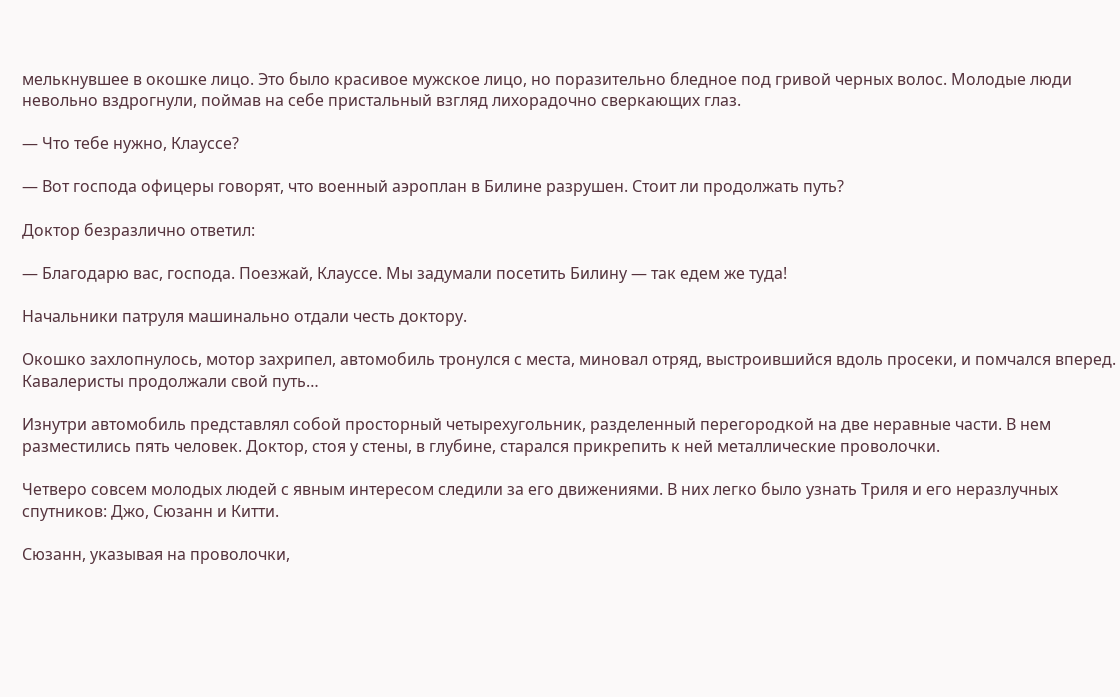мелькнувшее в окошке лицо. Это было красивое мужское лицо, но поразительно бледное под гривой черных волос. Молодые люди невольно вздрогнули, поймав на себе пристальный взгляд лихорадочно сверкающих глаз.

— Что тебе нужно, Клауссе?

— Вот господа офицеры говорят, что военный аэроплан в Билине разрушен. Стоит ли продолжать путь?

Доктор безразлично ответил:

— Благодарю вас, господа. Поезжай, Клауссе. Мы задумали посетить Билину — так едем же туда!

Начальники патруля машинально отдали честь доктору.

Окошко захлопнулось, мотор захрипел, автомобиль тронулся с места, миновал отряд, выстроившийся вдоль просеки, и помчался вперед. Кавалеристы продолжали свой путь…

Изнутри автомобиль представлял собой просторный четырехугольник, разделенный перегородкой на две неравные части. В нем разместились пять человек. Доктор, стоя у стены, в глубине, старался прикрепить к ней металлические проволочки.

Четверо совсем молодых людей с явным интересом следили за его движениями. В них легко было узнать Триля и его неразлучных спутников: Джо, Сюзанн и Китти.

Сюзанн, указывая на проволочки,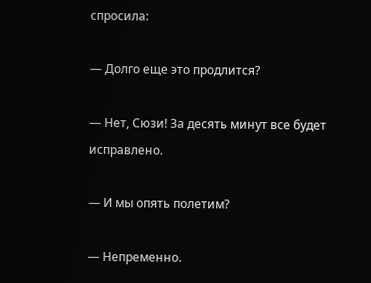спросила:

— Долго еще это продлится?

— Нет, Сюзи! За десять минут все будет исправлено.

— И мы опять полетим?

— Непременно.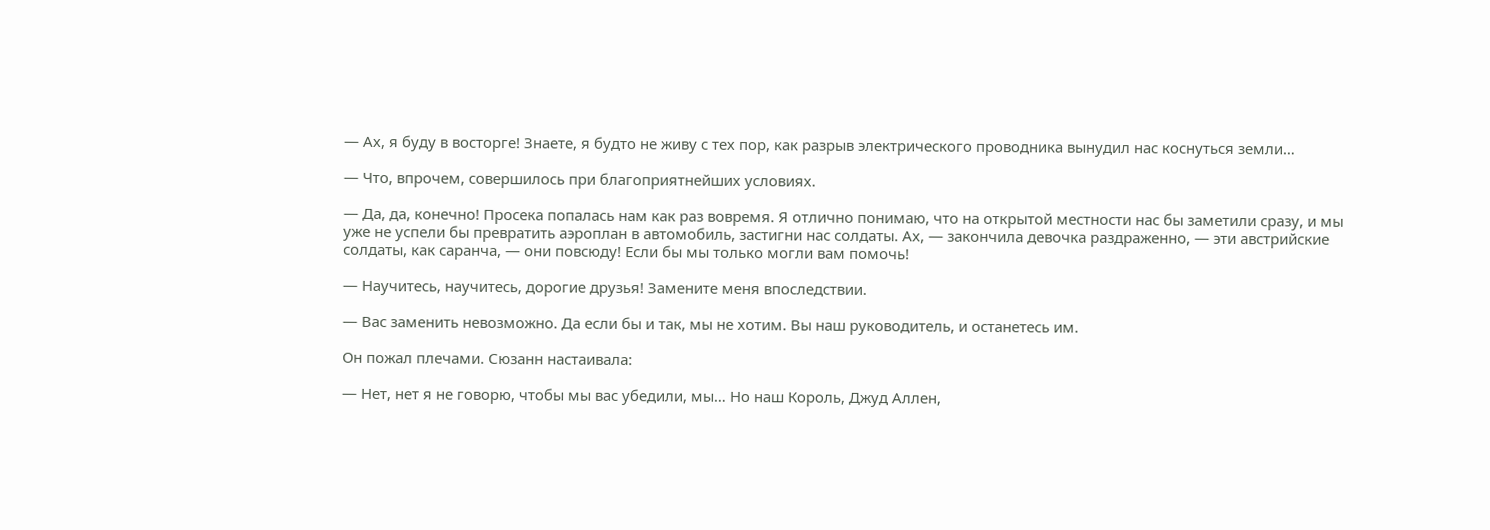— Ах, я буду в восторге! Знаете, я будто не живу с тех пор, как разрыв электрического проводника вынудил нас коснуться земли…

— Что, впрочем, совершилось при благоприятнейших условиях.

— Да, да, конечно! Просека попалась нам как раз вовремя. Я отлично понимаю, что на открытой местности нас бы заметили сразу, и мы уже не успели бы превратить аэроплан в автомобиль, застигни нас солдаты. Ах, — закончила девочка раздраженно, — эти австрийские солдаты, как саранча, — они повсюду! Если бы мы только могли вам помочь!

— Научитесь, научитесь, дорогие друзья! Замените меня впоследствии.

— Вас заменить невозможно. Да если бы и так, мы не хотим. Вы наш руководитель, и останетесь им.

Он пожал плечами. Сюзанн настаивала:

— Нет, нет я не говорю, чтобы мы вас убедили, мы… Но наш Король, Джуд Аллен,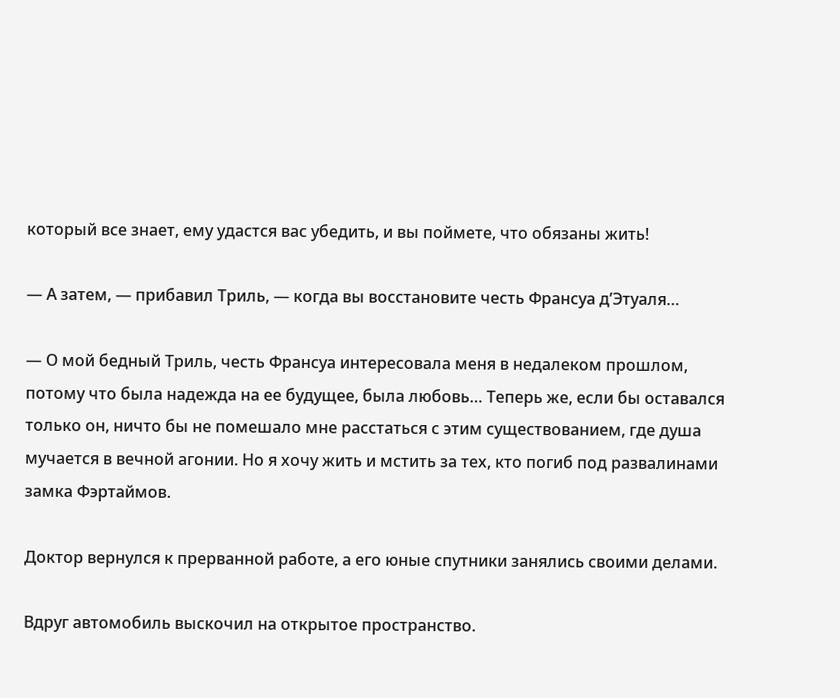который все знает, ему удастся вас убедить, и вы поймете, что обязаны жить!

— А затем, — прибавил Триль, — когда вы восстановите честь Франсуа д’Этуаля…

— О мой бедный Триль, честь Франсуа интересовала меня в недалеком прошлом, потому что была надежда на ее будущее, была любовь… Теперь же, если бы оставался только он, ничто бы не помешало мне расстаться с этим существованием, где душа мучается в вечной агонии. Но я хочу жить и мстить за тех, кто погиб под развалинами замка Фэртаймов.

Доктор вернулся к прерванной работе, а его юные спутники занялись своими делами.

Вдруг автомобиль выскочил на открытое пространство.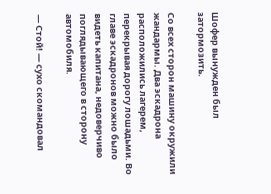Шофер вынужден был затормозить.

Со всех сторон машину окружили жандармы. Два эскадрона расположились лагерем, перекрывая дорогу лошадьми. Во главе эскадронов можно было видеть капитана, недоверчиво поглядывающего в сторону автомобиля.

— Стой! — сухо скомандовал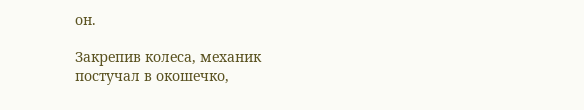он.

Закрепив колеса, механик постучал в окошечко,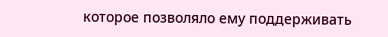которое позволяло ему поддерживать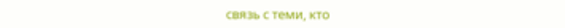связь с теми, кто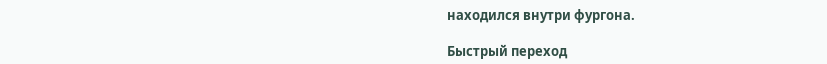находился внутри фургона.

Быстрый переход